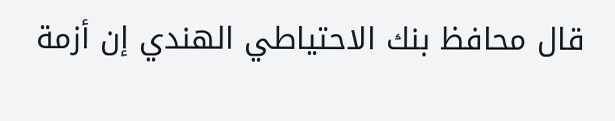قال محافظ بنك الاحتياطي الهندي إن أزمة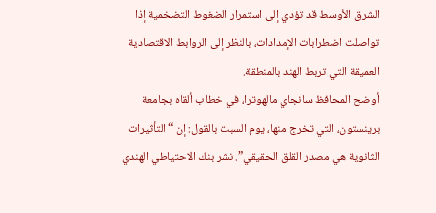الشرق الأوسط قد تؤدي إلى استمرار الضغوط التضخمية إذا تواصلت اضطرابات الإمدادات، بالنظر إلى الروابط الاقتصادية العميقة التي تربط الهند بالمنطقة.
أوضح المحافظ سانجاي مالهوترا، في خطاب ألقاه بجامعة برينستون، التي تخرج منها، يوم السبت بالقول: إن “التأثيرات الثانوية هي مصدر القلق الحقيقي”. نشر بنك الاحتياطي الهندي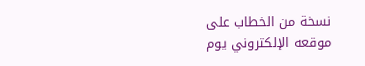نسخة من الخطاب على موقعه الإلكتروني يوم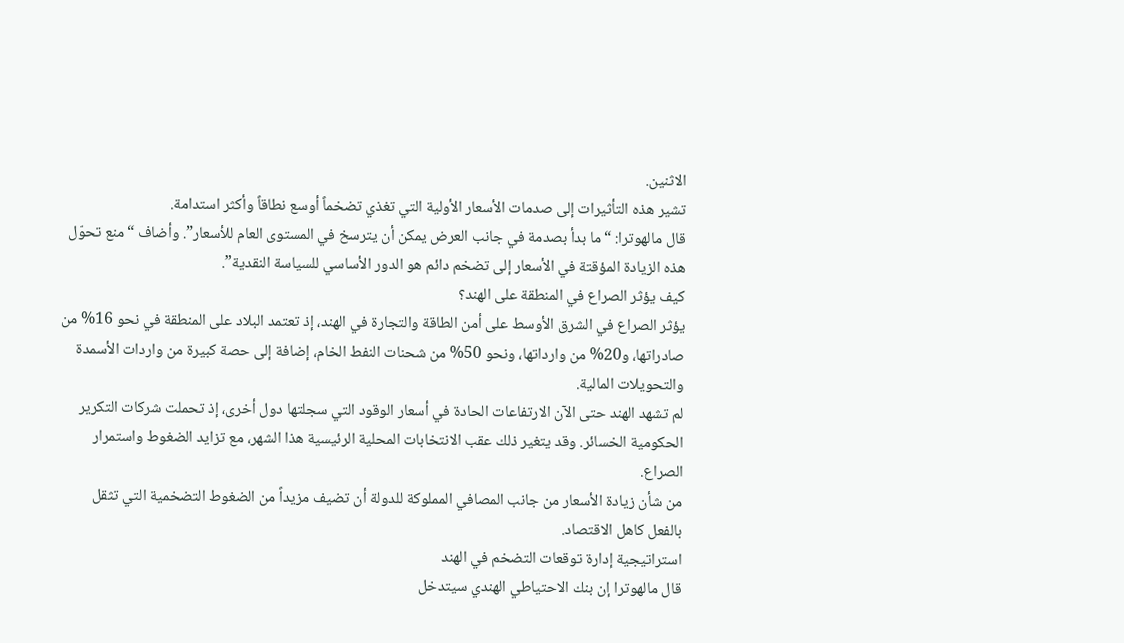الاثنين.
تشير هذه التأثيرات إلى صدمات الأسعار الأولية التي تغذي تضخماً أوسع نطاقاً وأكثر استدامة.
قال مالهوترا: “ما بدأ بصدمة في جانب العرض يمكن أن يترسخ في المستوى العام للأسعار”. وأضاف “منع تحوّل هذه الزيادة المؤقتة في الأسعار إلى تضخم دائم هو الدور الأساسي للسياسة النقدية”.
كيف يؤثر الصراع في المنطقة على الهند؟
يؤثر الصراع في الشرق الأوسط على أمن الطاقة والتجارة في الهند، إذ تعتمد البلاد على المنطقة في نحو 16% من صادراتها، و20% من وارداتها، ونحو 50% من شحنات النفط الخام، إضافة إلى حصة كبيرة من واردات الأسمدة والتحويلات المالية.
لم تشهد الهند حتى الآن الارتفاعات الحادة في أسعار الوقود التي سجلتها دول أخرى، إذ تحملت شركات التكرير الحكومية الخسائر. وقد يتغير ذلك عقب الانتخابات المحلية الرئيسية هذا الشهر، مع تزايد الضغوط واستمرار الصراع.
من شأن زيادة الأسعار من جانب المصافي المملوكة للدولة أن تضيف مزيداً من الضغوط التضخمية التي تثقل بالفعل كاهل الاقتصاد.
استراتيجية إدارة توقعات التضخم في الهند
قال مالهوترا إن بنك الاحتياطي الهندي سيتدخل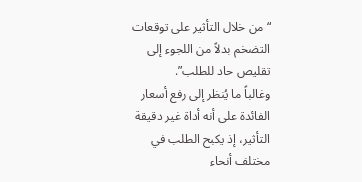“من خلال التأثير على توقعات التضخم بدلاً من اللجوء إلى تقليص حاد للطلب”.
وغالباً ما يُنظر إلى رفع أسعار الفائدة على أنه أداة غير دقيقة التأثير، إذ يكبح الطلب في مختلف أنحاء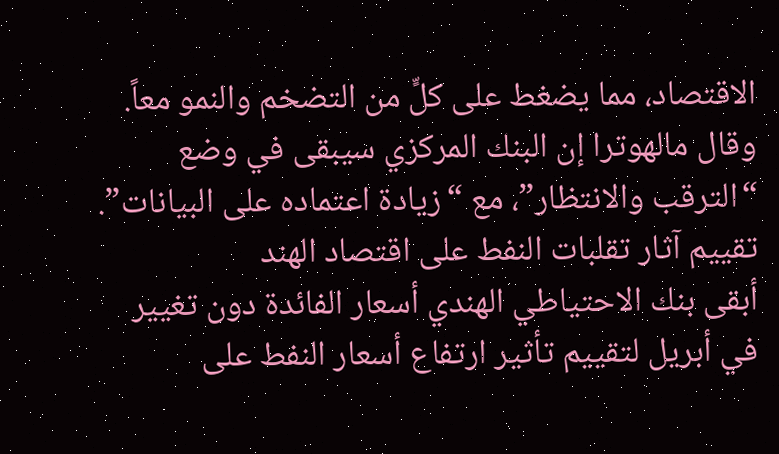الاقتصاد، مما يضغط على كلٍّ من التضخم والنمو معاً.
وقال مالهوترا إن البنك المركزي سيبقى في وضع “الترقب والانتظار”، مع “زيادة اعتماده على البيانات”.
تقييم آثار تقلبات النفط على اقتصاد الهند
أبقى بنك الاحتياطي الهندي أسعار الفائدة دون تغيير في أبريل لتقييم تأثير ارتفاع أسعار النفط على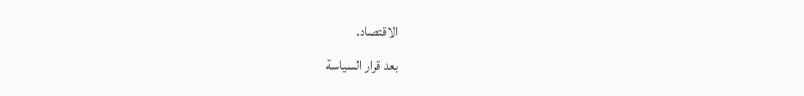الاقتصاد.
بعد قرار السياسة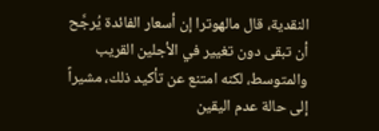النقدية، قال مالهوترا إن أسعار الفائدة يُرجَّح أن تبقى دون تغيير في الأجلين القريب والمتوسط، لكنه امتنع عن تأكيد ذلك، مشيراً إلى حالة عدم اليقين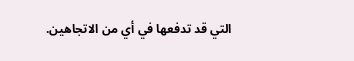التي قد تدفعها في أي من الاتجاهين.